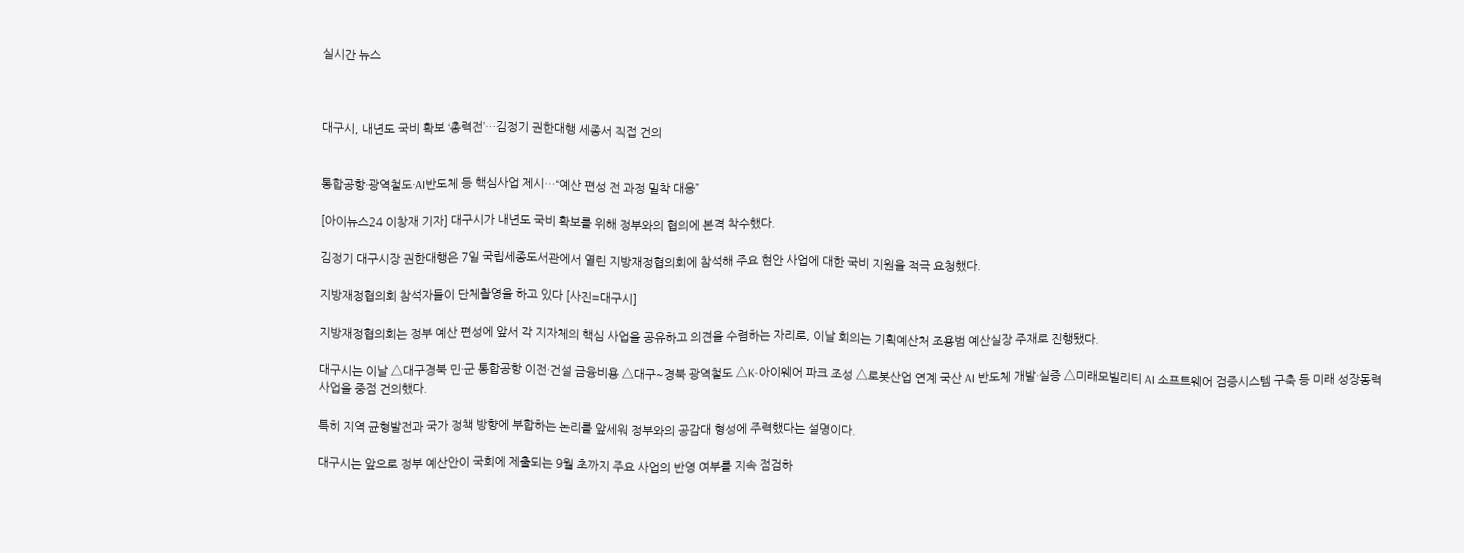실시간 뉴스



대구시, 내년도 국비 확보 ‘총력전’…김정기 권한대행 세종서 직접 건의


통합공항·광역철도·AI반도체 등 핵심사업 제시…“예산 편성 전 과정 밀착 대응”

[아이뉴스24 이창재 기자] 대구시가 내년도 국비 확보를 위해 정부와의 협의에 본격 착수했다.

김정기 대구시장 권한대행은 7일 국립세종도서관에서 열린 지방재정협의회에 참석해 주요 현안 사업에 대한 국비 지원을 적극 요청했다.

지방재정협의회 참석자들이 단체촬영을 하고 있다 [사진=대구시]

지방재정협의회는 정부 예산 편성에 앞서 각 지자체의 핵심 사업을 공유하고 의견을 수렴하는 자리로, 이날 회의는 기획예산처 조용범 예산실장 주재로 진행됐다.

대구시는 이날 △대구경북 민·군 통합공항 이전·건설 금융비용 △대구~경북 광역철도 △K-아이웨어 파크 조성 △로봇산업 연계 국산 AI 반도체 개발·실증 △미래모빌리티 AI 소프트웨어 검증시스템 구축 등 미래 성장동력 사업을 중점 건의했다.

특히 지역 균형발전과 국가 정책 방향에 부합하는 논리를 앞세워 정부와의 공감대 형성에 주력했다는 설명이다.

대구시는 앞으로 정부 예산안이 국회에 제출되는 9월 초까지 주요 사업의 반영 여부를 지속 점검하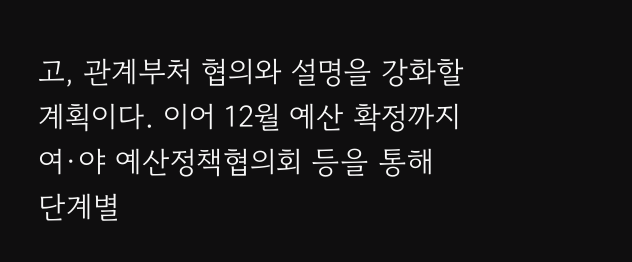고, 관계부처 협의와 설명을 강화할 계획이다. 이어 12월 예산 확정까지 여·야 예산정책협의회 등을 통해 단계별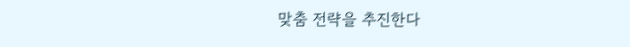맞춤 전략을 추진한다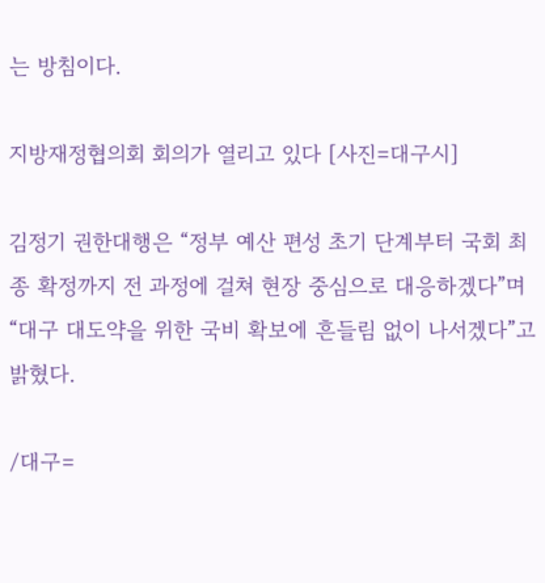는 방침이다.

지방재정협의회 회의가 열리고 있다 [사진=대구시]

김정기 권한대행은 “정부 예산 편성 초기 단계부터 국회 최종 확정까지 전 과정에 걸쳐 현장 중심으로 대응하겠다”며 “대구 대도약을 위한 국비 확보에 흔들림 없이 나서겠다”고 밝혔다.

/대구=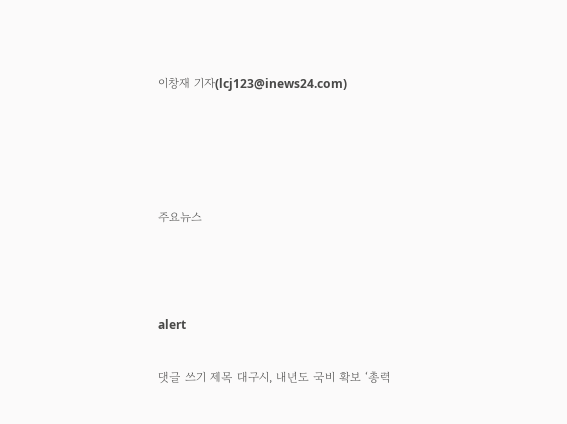이창재 기자(lcj123@inews24.com)




주요뉴스



alert

댓글 쓰기 제목 대구시, 내년도 국비 확보 ‘총력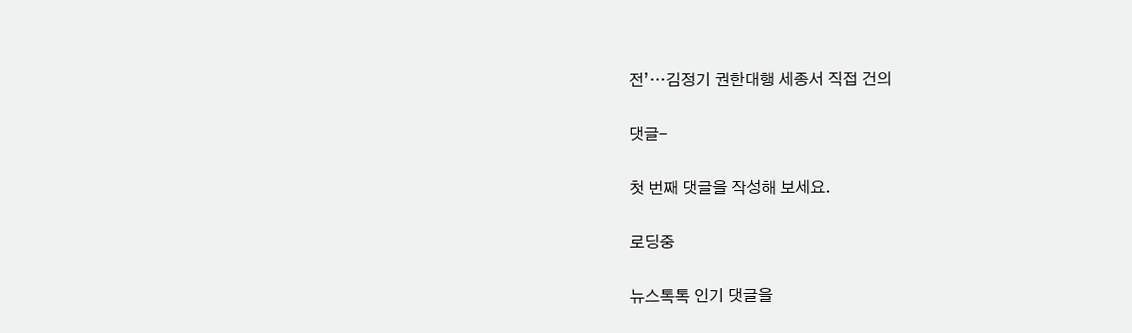전’…김정기 권한대행 세종서 직접 건의

댓글-

첫 번째 댓글을 작성해 보세요.

로딩중

뉴스톡톡 인기 댓글을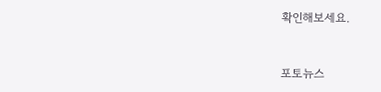확인해보세요.



포토뉴스